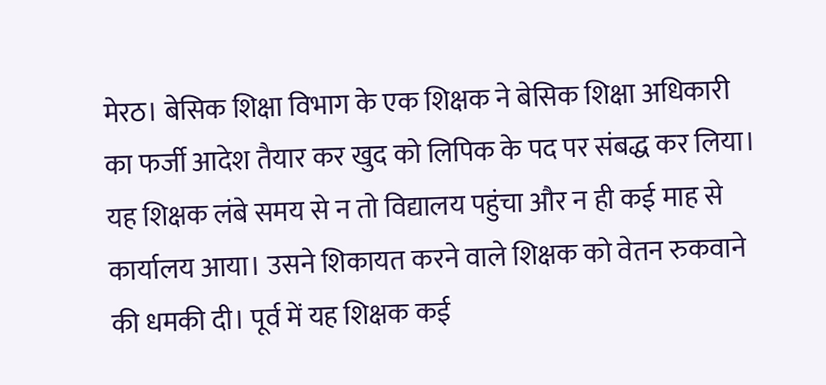मेरठ। बेसिक शिक्षा विभाग के एक शिक्षक ने बेसिक शिक्षा अधिकारी का फर्जी आदेश तैयार कर खुद को लिपिक के पद पर संबद्ध कर लिया। यह शिक्षक लंबे समय से न तो विद्यालय पहुंचा और न ही कई माह से कार्यालय आया। उसने शिकायत करने वाले शिक्षक को वेतन रुकवाने की धमकी दी। पूर्व में यह शिक्षक कई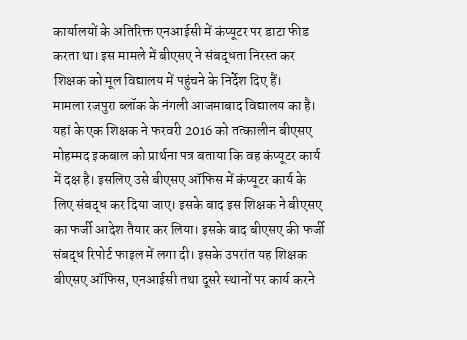कार्यालयों के अतिरिक्त एनआईसी में कंप्यूटर पर डाटा फीड करता था। इस मामले में बीएसए ने संबद्धता निरस्त कर शिक्षक को मूल विद्यालय में पहुंचने के निर्देश दिए हैं।
मामला रजपुरा ब्लॉक के नंगली आजमाबाद विद्यालय का है। यहां के एक शिक्षक ने फरवरी 2016 को तत्कालीन बीएसए मोहम्मद इकबाल को प्रार्थना पत्र बताया कि वह कंप्यूटर कार्य में दक्ष है। इसलिए उसे बीएसए ऑफिस में कंप्यूटर कार्य के लिए संबद्ध कर दिया जाए। इसके बाद इस शिक्षक ने बीएसए का फर्जी आदेश तैयार कर लिया। इसके बाद बीएसए की फर्जी संबद्ध रिपोर्ट फाइल में लगा दी। इसके उपरांत यह शिक्षक बीएसए ऑफिस, एनआईसी तथा दूसरे स्थानों पर कार्य करने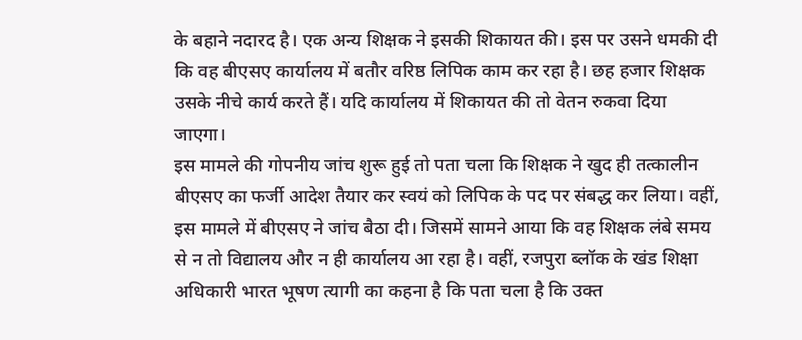के बहाने नदारद है। एक अन्य शिक्षक ने इसकी शिकायत की। इस पर उसने धमकी दी कि वह बीएसए कार्यालय में बतौर वरिष्ठ लिपिक काम कर रहा है। छह हजार शिक्षक उसके नीचे कार्य करते हैं। यदि कार्यालय में शिकायत की तो वेतन रुकवा दिया जाएगा।
इस मामले की गोपनीय जांच शुरू हुई तो पता चला कि शिक्षक ने खुद ही तत्कालीन बीएसए का फर्जी आदेश तैयार कर स्वयं को लिपिक के पद पर संबद्ध कर लिया। वहीं, इस मामले में बीएसए ने जांच बैठा दी। जिसमें सामने आया कि वह शिक्षक लंबे समय से न तो विद्यालय और न ही कार्यालय आ रहा है। वहीं, रजपुरा ब्लॉक के खंड शिक्षा अधिकारी भारत भूषण त्यागी का कहना है कि पता चला है कि उक्त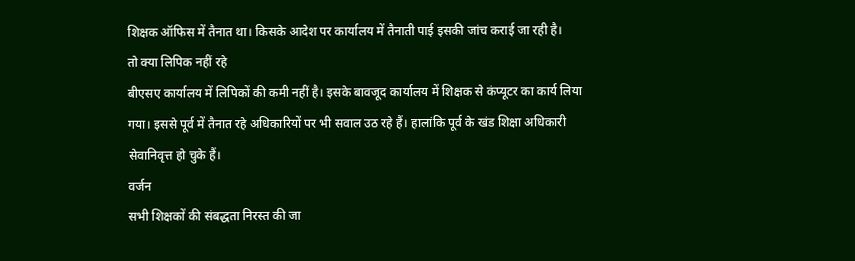शिक्षक ऑफिस में तैनात था। किसके आदेश पर कार्यालय में तैनाती पाई इसकी जांच कराई जा रही है।
तो क्या लिपिक नहीं रहे
बीएसए कार्यालय में लिपिकों की कमी नहीं है। इसके बावजूद कार्यालय में शिक्षक से कंप्यूटर का कार्य लिया गया। इससे पूर्व में तैनात रहे अधिकारियों पर भी सवाल उठ रहे हैं। हालांकि पूर्व के खंड शिक्षा अधिकारी सेवानिवृत्त हो चुके हैं।
वर्जन
सभी शिक्षकों की संबद्धता निरस्त की जा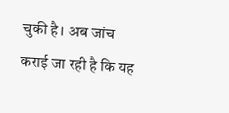चुकी है। अब जांच कराई जा रही है कि यह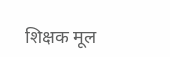शिक्षक मूल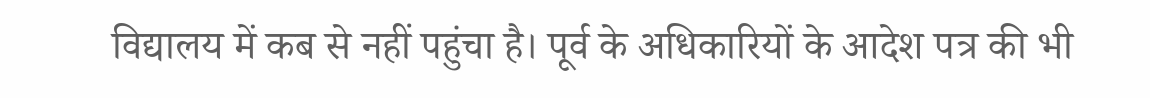विद्यालय में कब से नहीं पहुंचा है। पूर्व के अधिकारियों के आदेश पत्र की भी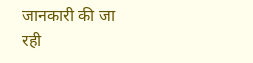जानकारी की जा रही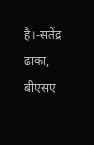है।-सतेंद्र ढाका, बीएसए